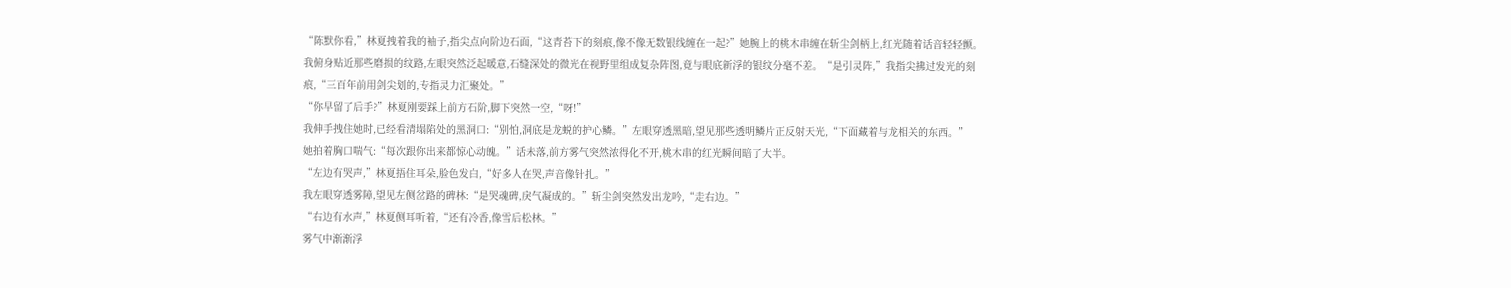“陈默你看,”林夏拽着我的袖子,指尖点向阶边石面,“这青苔下的刻痕,像不像无数银线缠在一起?”她腕上的桃木串缠在斩尘剑柄上,红光随着话音轻轻颤。
我俯身贴近那些磨损的纹路,左眼突然泛起暖意,石缝深处的微光在视野里组成复杂阵图,竟与眼底新浮的银纹分毫不差。“是引灵阵,”我指尖拂过发光的刻痕,“三百年前用剑尖划的,专指灵力汇聚处。”
“你早留了后手?”林夏刚要踩上前方石阶,脚下突然一空,“呀!”
我伸手拽住她时,已经看清塌陷处的黑洞口:“别怕,洞底是龙蜕的护心鳞。”左眼穿透黑暗,望见那些透明鳞片正反射天光,“下面藏着与龙相关的东西。”
她拍着胸口喘气:“每次跟你出来都惊心动魄。”话未落,前方雾气突然浓得化不开,桃木串的红光瞬间暗了大半。
“左边有哭声,”林夏捂住耳朵,脸色发白,“好多人在哭,声音像针扎。”
我左眼穿透雾障,望见左侧岔路的碑林:“是哭魂碑,戾气凝成的。”斩尘剑突然发出龙吟,“走右边。”
“右边有水声,”林夏侧耳听着,“还有冷香,像雪后松林。”
雾气中渐渐浮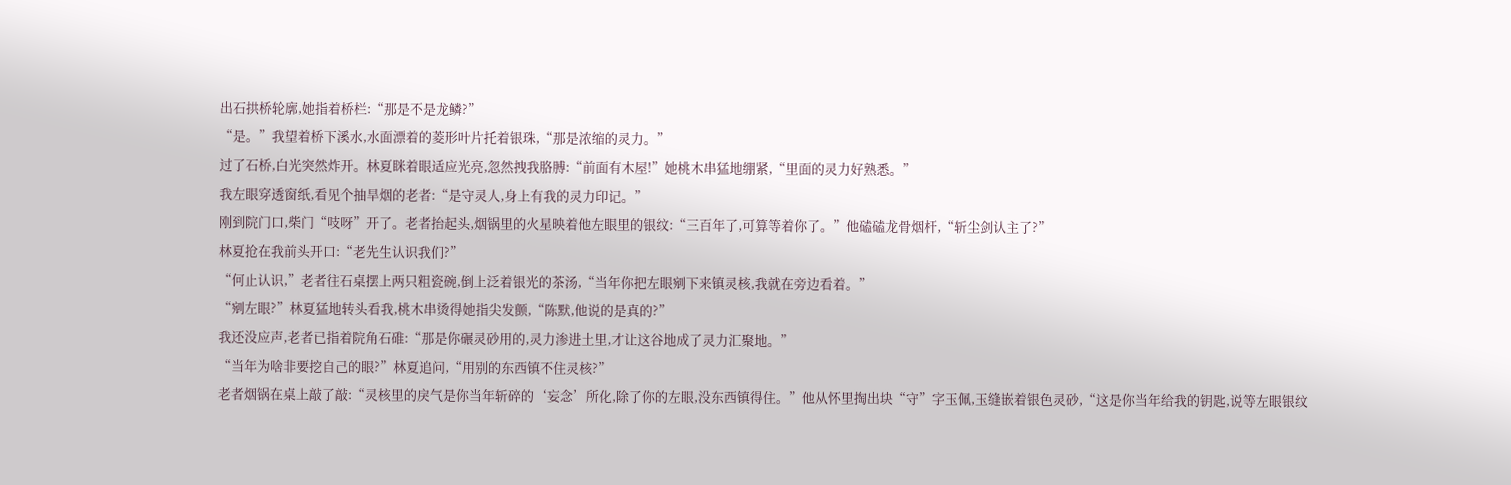出石拱桥轮廓,她指着桥栏:“那是不是龙鳞?”
“是。”我望着桥下溪水,水面漂着的菱形叶片托着银珠,“那是浓缩的灵力。”
过了石桥,白光突然炸开。林夏眯着眼适应光亮,忽然拽我胳膊:“前面有木屋!”她桃木串猛地绷紧,“里面的灵力好熟悉。”
我左眼穿透窗纸,看见个抽旱烟的老者:“是守灵人,身上有我的灵力印记。”
刚到院门口,柴门“吱呀”开了。老者抬起头,烟锅里的火星映着他左眼里的银纹:“三百年了,可算等着你了。”他磕磕龙骨烟杆,“斩尘剑认主了?”
林夏抢在我前头开口:“老先生认识我们?”
“何止认识,”老者往石桌摆上两只粗瓷碗,倒上泛着银光的茶汤,“当年你把左眼剜下来镇灵核,我就在旁边看着。”
“剜左眼?”林夏猛地转头看我,桃木串烫得她指尖发颤,“陈默,他说的是真的?”
我还没应声,老者已指着院角石碓:“那是你碾灵砂用的,灵力渗进土里,才让这谷地成了灵力汇聚地。”
“当年为啥非要挖自己的眼?”林夏追问,“用别的东西镇不住灵核?”
老者烟锅在桌上敲了敲:“灵核里的戾气是你当年斩碎的‘妄念’所化,除了你的左眼,没东西镇得住。”他从怀里掏出块“守”字玉佩,玉缝嵌着银色灵砂,“这是你当年给我的钥匙,说等左眼银纹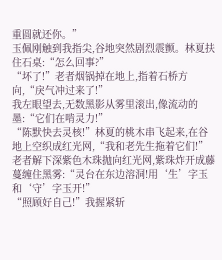重圆就还你。”
玉佩刚触到我指尖,谷地突然剧烈震颤。林夏扶住石桌:“怎么回事?”
“坏了!”老者烟锅掉在地上,指着石桥方向,“戾气冲过来了!”
我左眼望去,无数黑影从雾里滚出,像流动的墨:“它们在啃灵力!”
“陈默快去灵核!”林夏的桃木串飞起来,在谷地上空织成红光网,“我和老先生拖着它们!”
老者解下深紫色木珠抛向红光网,紫珠炸开成藤蔓缠住黑雾:“灵台在东边溶洞!用‘生’字玉和‘守’字玉开!”
“照顾好自己!”我握紧斩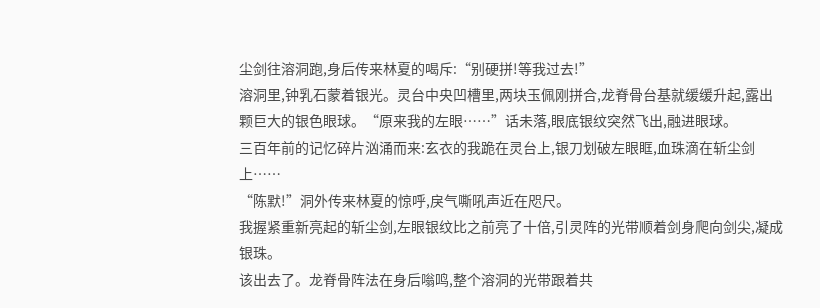尘剑往溶洞跑,身后传来林夏的喝斥:“别硬拼!等我过去!”
溶洞里,钟乳石蒙着银光。灵台中央凹槽里,两块玉佩刚拼合,龙脊骨台基就缓缓升起,露出颗巨大的银色眼球。“原来我的左眼……”话未落,眼底银纹突然飞出,融进眼球。
三百年前的记忆碎片汹涌而来:玄衣的我跪在灵台上,银刀划破左眼眶,血珠滴在斩尘剑上……
“陈默!”洞外传来林夏的惊呼,戾气嘶吼声近在咫尺。
我握紧重新亮起的斩尘剑,左眼银纹比之前亮了十倍,引灵阵的光带顺着剑身爬向剑尖,凝成银珠。
该出去了。龙脊骨阵法在身后嗡鸣,整个溶洞的光带跟着共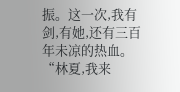振。这一次,我有剑,有她,还有三百年未凉的热血。
“林夏,我来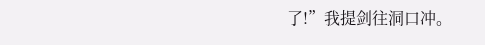了!”我提剑往洞口冲。